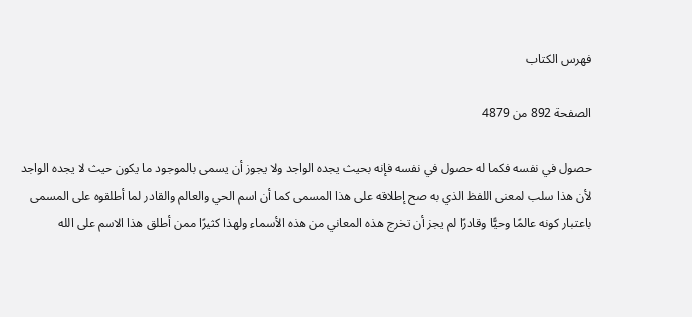فهرس الكتاب

الصفحة 892 من 4879

حصول في نفسه فكما له حصول في نفسه فإنه بحيث يجده الواجد ولا يجوز أن يسمى بالموجود ما يكون حيث لا يجده الواجد لأن هذا سلب لمعنى اللفظ الذي به صح إطلاقه على هذا المسمى كما أن اسم الحي والعالم والقادر لما أطلقوه على المسمى باعتبار كونه عالمًا وحيًّا وقادرًا لم يجز أن تخرج هذه المعاني من هذه الأسماء ولهذا كثيرًا ممن أطلق هذا الاسم على الله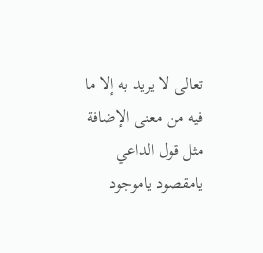تعالى لا يريد به إلا ما فيه من معنى الإضافة مثل قول الداعي يامقصود ياموجود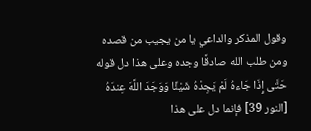وقول المذكر والداعي يا من يجيب من قصده ومن طلب الله صادقًا وجده وعلى هذا دل قوله حَتَّى إِذَا جَاءهُ لَمْ يَجِدْهُ شَيْئًا وَوَجَدَ اللَّهَ عِندَهُ [النور 39] فإنما دل على هذا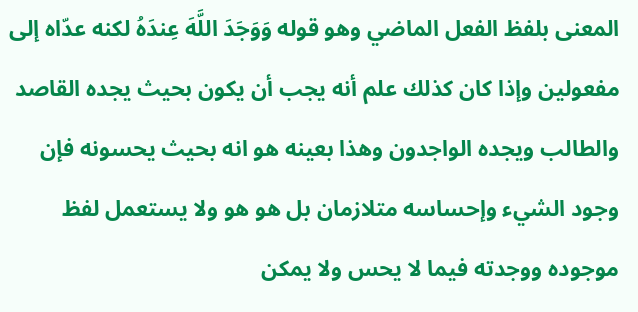المعنى بلفظ الفعل الماضي وهو قوله وَوَجَدَ اللَّهَ عِندَهُ لكنه عدّاه إلى مفعولين وإذا كان كذلك علم أنه يجب أن يكون بحيث يجده القاصد والطالب ويجده الواجدون وهذا بعينه هو انه بحيث يحسونه فإن وجود الشيء وإحساسه متلازمان بل هو هو ولا يستعمل لفظ موجوده ووجدته فيما لا يحس ولا يمكن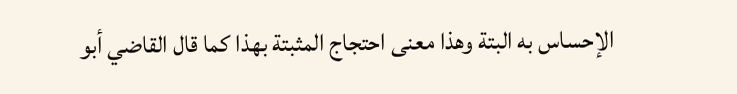الإحساس به البتة وهذا معنى احتجاج المثبتة بهذا كما قال القاضي أبو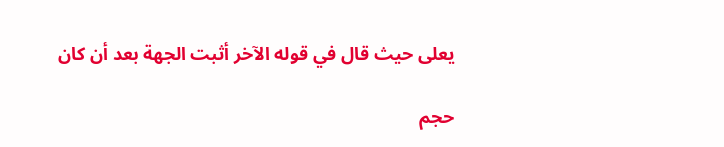يعلى حيث قال في قوله الآخر أثبت الجهة بعد أن كان

حجم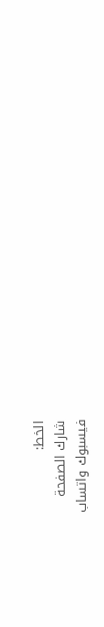الخط:
شارك الصفحة
فيسبوك واتساب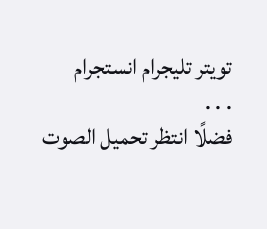تويتر تليجرام انستجرام
. . .
فضلًا انتظر تحميل الصوت